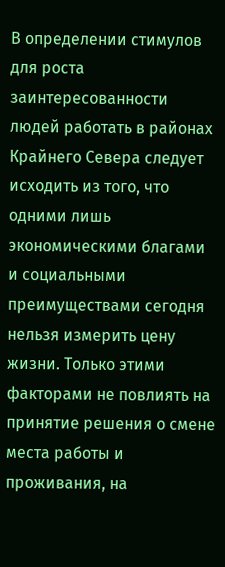В определении стимулов для роста заинтересованности людей работать в районах Крайнего Севера следует исходить из того, что одними лишь экономическими благами и социальными преимуществами сегодня нельзя измерить цену жизни. Только этими факторами не повлиять на принятие решения о смене места работы и проживания, на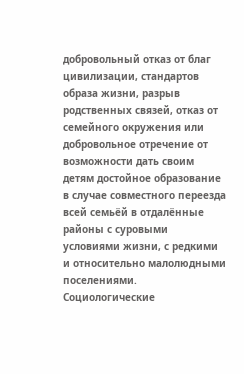добровольный отказ от благ цивилизации, стандартов образа жизни, разрыв родственных связей, отказ от семейного окружения или добровольное отречение от возможности дать своим детям достойное образование в случае совместного переезда всей семьёй в отдалённые районы с суровыми условиями жизни, с редкими и относительно малолюдными поселениями. Социологические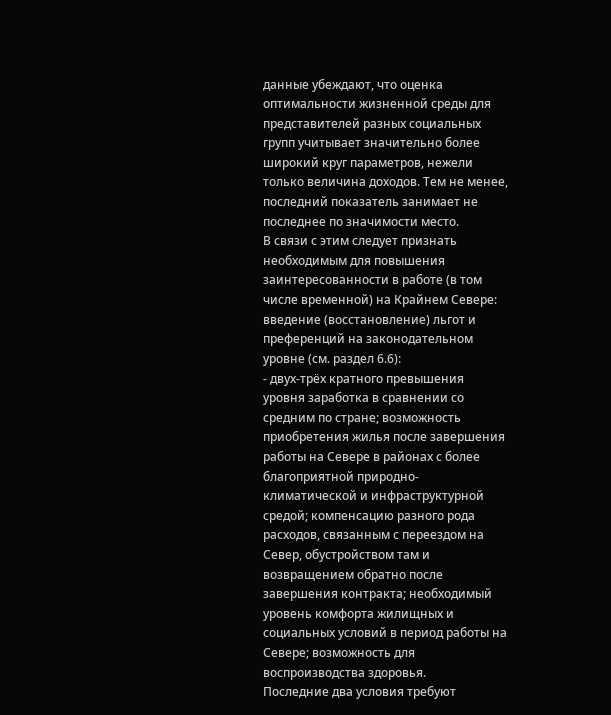данные убеждают, что оценка оптимальности жизненной среды для представителей разных социальных групп учитывает значительно более широкий круг параметров, нежели только величина доходов. Тем не менее, последний показатель занимает не последнее по значимости место.
В связи с этим следует признать необходимым для повышения заинтересованности в работе (в том числе временной) на Крайнем Севере: введение (восстановление) льгот и преференций на законодательном уровне (см. раздел 6.6):
- двух-трёх кратного превышения уровня заработка в сравнении со средним по стране; возможность приобретения жилья после завершения работы на Севере в районах с более благоприятной природно-климатической и инфраструктурной средой; компенсацию разного рода расходов, связанным с переездом на Север, обустройством там и возвращением обратно после завершения контракта; необходимый уровень комфорта жилищных и социальных условий в период работы на Севере; возможность для воспроизводства здоровья.
Последние два условия требуют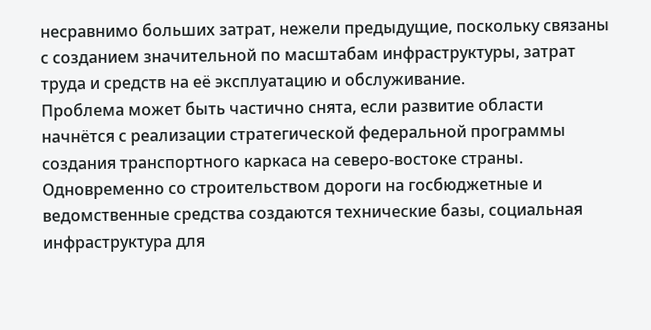несравнимо больших затрат, нежели предыдущие, поскольку связаны с созданием значительной по масштабам инфраструктуры, затрат труда и средств на её эксплуатацию и обслуживание.
Проблема может быть частично снята, если развитие области начнётся с реализации стратегической федеральной программы создания транспортного каркаса на северо-востоке страны. Одновременно со строительством дороги на госбюджетные и ведомственные средства создаются технические базы, социальная инфраструктура для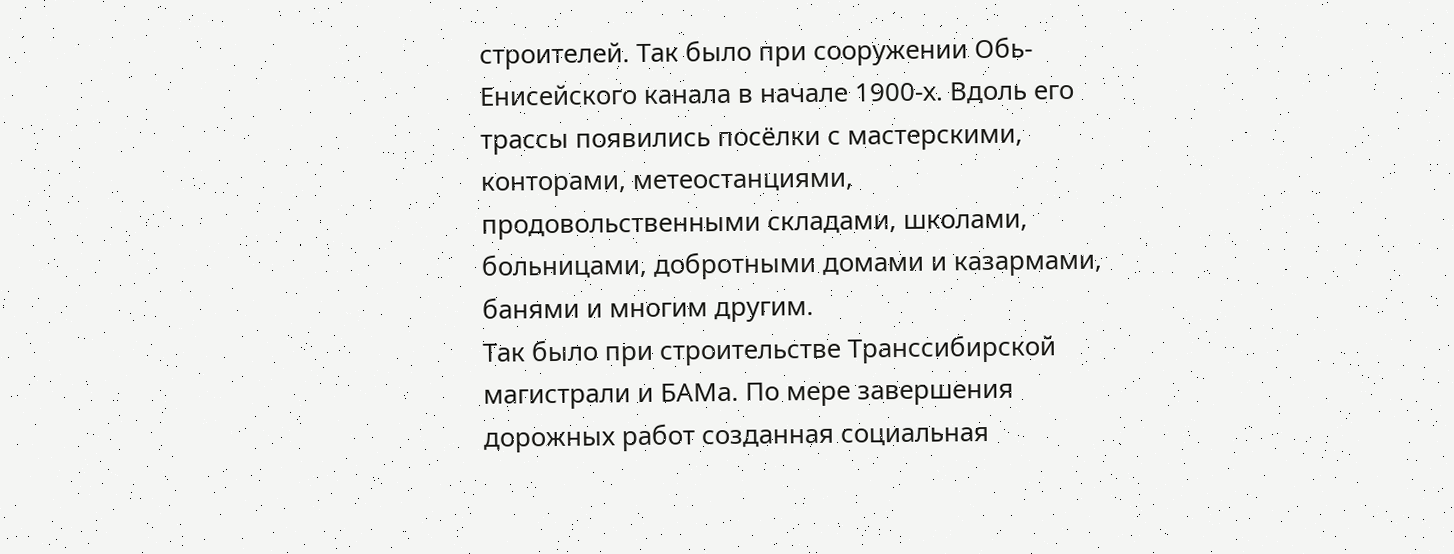строителей. Так было при сооружении Обь-Енисейского канала в начале 1900-х. Вдоль его трассы появились посёлки с мастерскими, конторами, метеостанциями, продовольственными складами, школами, больницами, добротными домами и казармами, банями и многим другим.
Так было при строительстве Транссибирской магистрали и БАМа. По мере завершения дорожных работ созданная социальная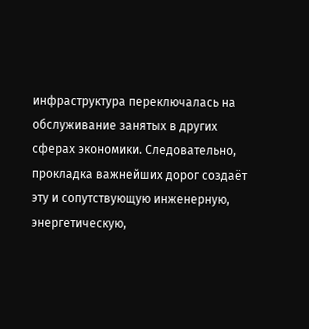инфраструктура переключалась на обслуживание занятых в других сферах экономики. Следовательно, прокладка важнейших дорог создаёт эту и сопутствующую инженерную, энергетическую,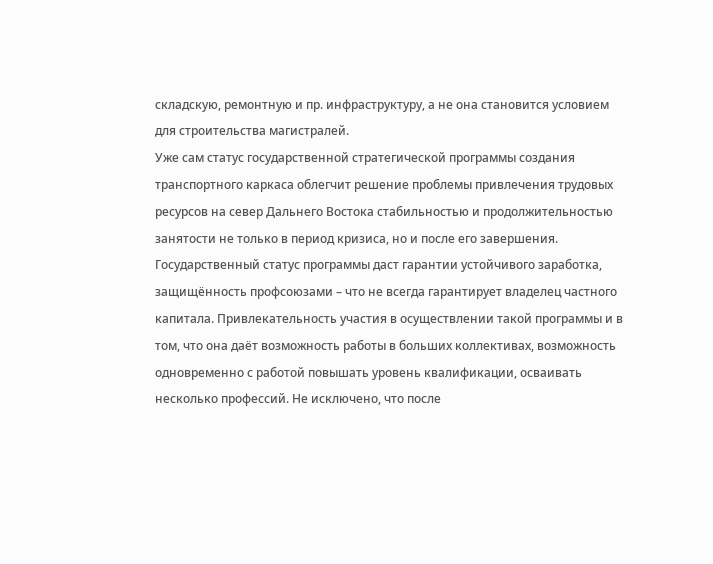складскую, ремонтную и пр. инфраструктуру, а не она становится условием для строительства магистралей.
Уже сам статус государственной стратегической программы создания транспортного каркаса облегчит решение проблемы привлечения трудовых ресурсов на север Дальнего Востока стабильностью и продолжительностью занятости не только в период кризиса, но и после его завершения. Государственный статус программы даст гарантии устойчивого заработка, защищённость профсоюзами – что не всегда гарантирует владелец частного капитала. Привлекательность участия в осуществлении такой программы и в том, что она даёт возможность работы в больших коллективах, возможность одновременно с работой повышать уровень квалификации, осваивать несколько профессий. Не исключено, что после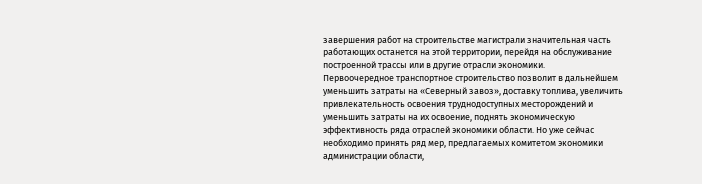завершения работ на строительстве магистрали значительная часть работающих останется на этой территории, перейдя на обслуживание построенной трассы или в другие отрасли экономики.
Первоочередное транспортное строительство позволит в дальнейшем уменьшить затраты на «Северный завоз», доставку топлива, увеличить привлекательность освоения труднодоступных месторождений и уменьшить затраты на их освоение, поднять экономическую эффективность ряда отраслей экономики области. Но уже сейчас необходимо принять ряд мер, предлагаемых комитетом экономики администрации области,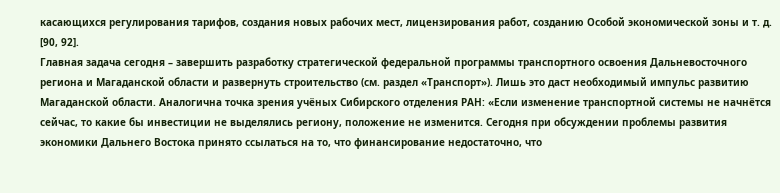касающихся регулирования тарифов, создания новых рабочих мест, лицензирования работ, созданию Особой экономической зоны и т. д. [90, 92].
Главная задача сегодня – завершить разработку стратегической федеральной программы транспортного освоения Дальневосточного региона и Магаданской области и развернуть строительство (см. раздел «Транспорт»). Лишь это даст необходимый импульс развитию Магаданской области. Аналогична точка зрения учёных Сибирского отделения РАН: «Если изменение транспортной системы не начнётся сейчас, то какие бы инвестиции не выделялись региону, положение не изменится. Сегодня при обсуждении проблемы развития экономики Дальнего Востока принято ссылаться на то, что финансирование недостаточно, что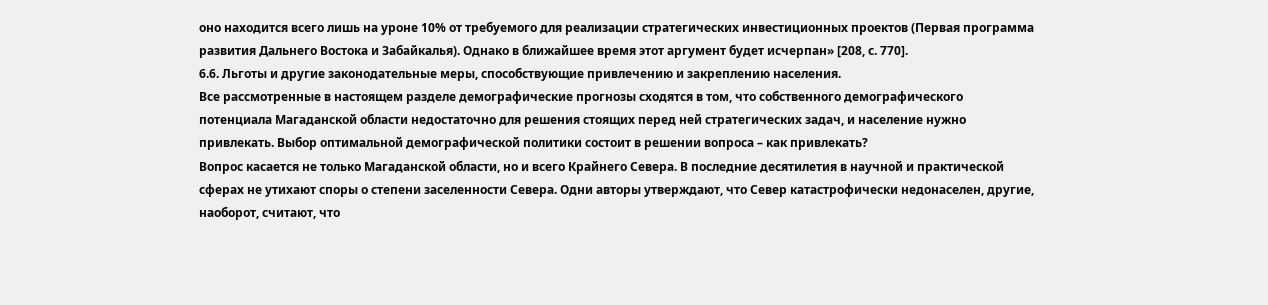оно находится всего лишь на уроне 10% от требуемого для реализации стратегических инвестиционных проектов (Первая программа развития Дальнего Востока и Забайкалья). Однако в ближайшее время этот аргумент будет исчерпан» [208, с. 770].
6.6. Льготы и другие законодательные меры, способствующие привлечению и закреплению населения.
Все рассмотренные в настоящем разделе демографические прогнозы сходятся в том, что собственного демографического потенциала Магаданской области недостаточно для решения стоящих перед ней стратегических задач, и население нужно привлекать. Выбор оптимальной демографической политики состоит в решении вопроса – как привлекать?
Вопрос касается не только Магаданской области, но и всего Крайнего Севера. В последние десятилетия в научной и практической сферах не утихают споры о степени заселенности Севера. Одни авторы утверждают, что Север катастрофически недонаселен, другие, наоборот, считают, что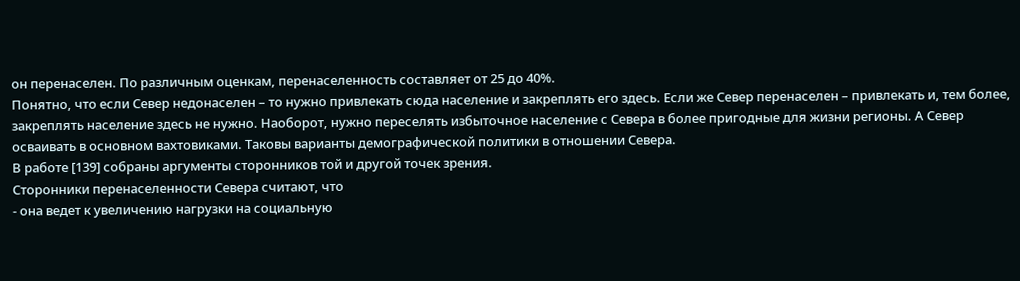он перенаселен. По различным оценкам, перенаселенность составляет от 25 до 40%.
Понятно, что если Север недонаселен – то нужно привлекать сюда население и закреплять его здесь. Если же Север перенаселен – привлекать и, тем более, закреплять население здесь не нужно. Наоборот, нужно переселять избыточное население с Севера в более пригодные для жизни регионы. А Север осваивать в основном вахтовиками. Таковы варианты демографической политики в отношении Севера.
В работе [139] собраны аргументы сторонников той и другой точек зрения.
Сторонники перенаселенности Севера считают, что
- она ведет к увеличению нагрузки на социальную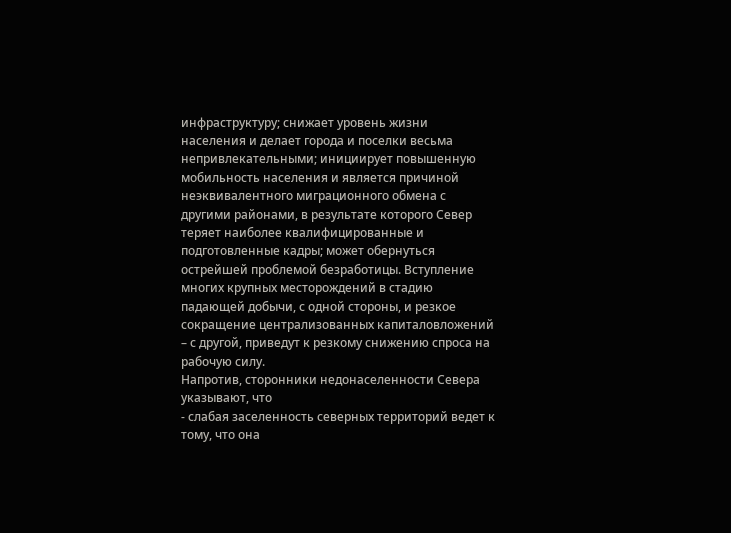инфраструктуру; снижает уровень жизни населения и делает города и поселки весьма непривлекательными; инициирует повышенную мобильность населения и является причиной неэквивалентного миграционного обмена с другими районами, в результате которого Север теряет наиболее квалифицированные и подготовленные кадры; может обернуться острейшей проблемой безработицы. Вступление многих крупных месторождений в стадию падающей добычи, с одной стороны, и резкое сокращение централизованных капиталовложений – с другой, приведут к резкому снижению спроса на рабочую силу.
Напротив, сторонники недонаселенности Севера указывают, что
- слабая заселенность северных территорий ведет к тому, что она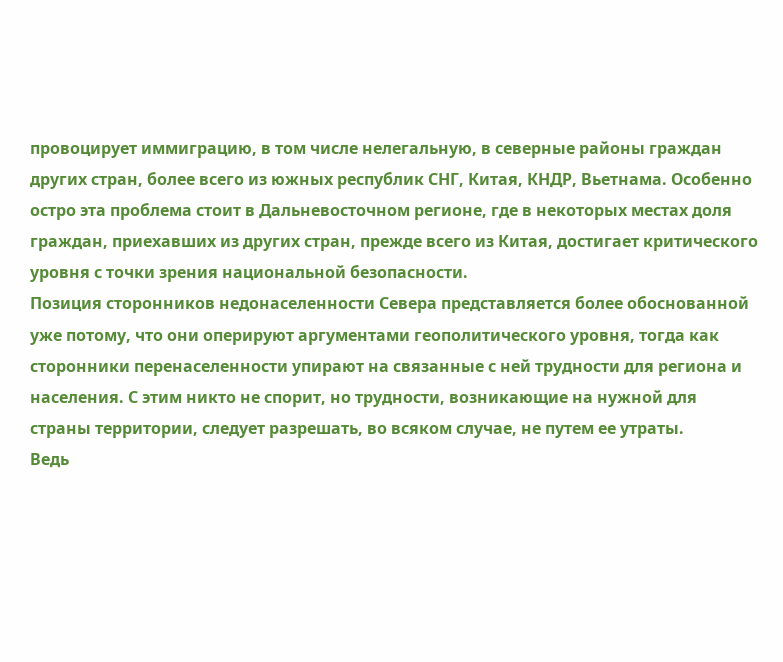провоцирует иммиграцию, в том числе нелегальную, в северные районы граждан других стран, более всего из южных республик СНГ, Китая, КНДР, Вьетнама. Особенно остро эта проблема стоит в Дальневосточном регионе, где в некоторых местах доля граждан, приехавших из других стран, прежде всего из Китая, достигает критического уровня с точки зрения национальной безопасности.
Позиция сторонников недонаселенности Севера представляется более обоснованной уже потому, что они оперируют аргументами геополитического уровня, тогда как сторонники перенаселенности упирают на связанные с ней трудности для региона и населения. С этим никто не спорит, но трудности, возникающие на нужной для страны территории, следует разрешать, во всяком случае, не путем ее утраты.
Ведь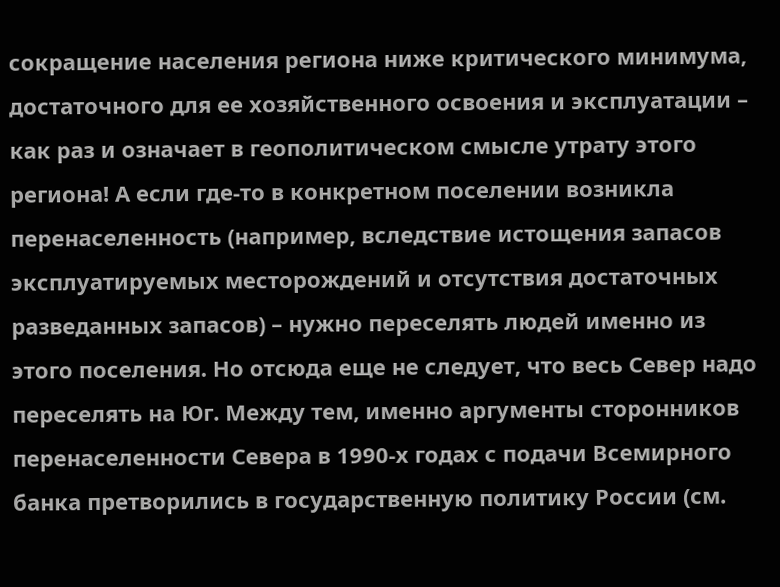сокращение населения региона ниже критического минимума, достаточного для ее хозяйственного освоения и эксплуатации – как раз и означает в геополитическом смысле утрату этого региона! А если где-то в конкретном поселении возникла перенаселенность (например, вследствие истощения запасов эксплуатируемых месторождений и отсутствия достаточных разведанных запасов) – нужно переселять людей именно из этого поселения. Но отсюда еще не следует, что весь Север надо переселять на Юг. Между тем, именно аргументы сторонников перенаселенности Севера в 1990-х годах с подачи Всемирного банка претворились в государственную политику России (см.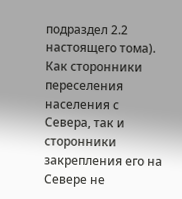подраздел 2.2 настоящего тома).
Как сторонники переселения населения с Севера, так и сторонники закрепления его на Севере не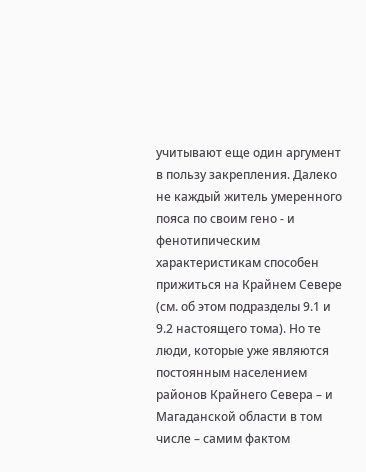учитывают еще один аргумент в пользу закрепления. Далеко не каждый житель умеренного пояса по своим гено - и фенотипическим характеристикам способен прижиться на Крайнем Севере (см. об этом подразделы 9.1 и 9.2 настоящего тома). Но те люди, которые уже являются постоянным населением районов Крайнего Севера – и Магаданской области в том числе – самим фактом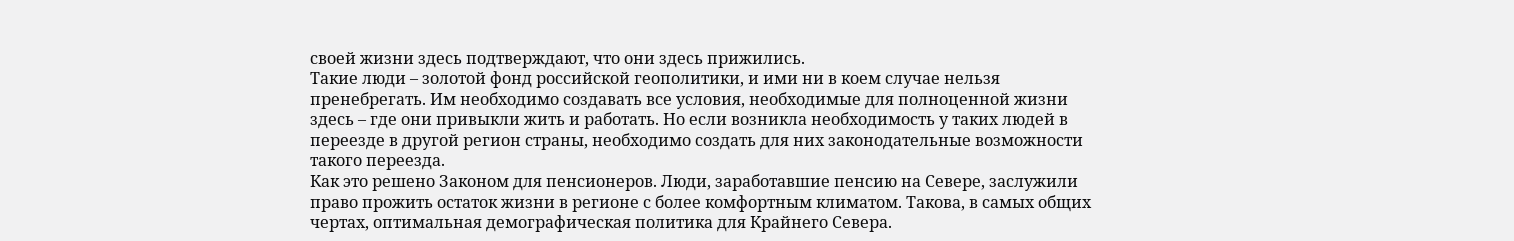своей жизни здесь подтверждают, что они здесь прижились.
Такие люди – золотой фонд российской геополитики, и ими ни в коем случае нельзя пренебрегать. Им необходимо создавать все условия, необходимые для полноценной жизни здесь – где они привыкли жить и работать. Но если возникла необходимость у таких людей в переезде в другой регион страны, необходимо создать для них законодательные возможности такого переезда.
Как это решено Законом для пенсионеров. Люди, заработавшие пенсию на Севере, заслужили право прожить остаток жизни в регионе с более комфортным климатом. Такова, в самых общих чертах, оптимальная демографическая политика для Крайнего Севера.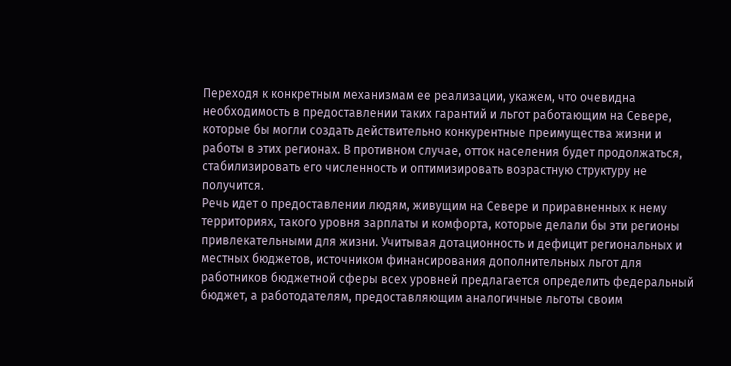Переходя к конкретным механизмам ее реализации, укажем, что очевидна необходимость в предоставлении таких гарантий и льгот работающим на Севере, которые бы могли создать действительно конкурентные преимущества жизни и работы в этих регионах. В противном случае, отток населения будет продолжаться, стабилизировать его численность и оптимизировать возрастную структуру не получится.
Речь идет о предоставлении людям, живущим на Севере и приравненных к нему территориях, такого уровня зарплаты и комфорта, которые делали бы эти регионы привлекательными для жизни. Учитывая дотационность и дефицит региональных и местных бюджетов, источником финансирования дополнительных льгот для работников бюджетной сферы всех уровней предлагается определить федеральный бюджет, а работодателям, предоставляющим аналогичные льготы своим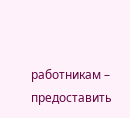работникам – предоставить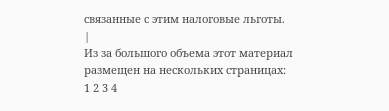связанные с этим налоговые льготы.
|
Из за большого объема этот материал размещен на нескольких страницах:
1 2 3 4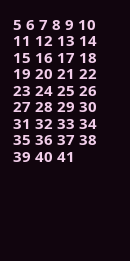5 6 7 8 9 10 11 12 13 14 15 16 17 18 19 20 21 22 23 24 25 26 27 28 29 30 31 32 33 34 35 36 37 38 39 40 41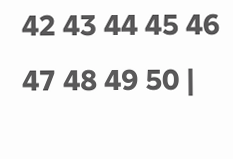42 43 44 45 46 47 48 49 50 |